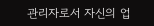관리자로서 자신의 업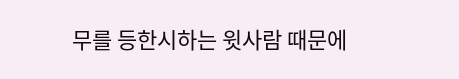무를 등한시하는 윗사람 때문에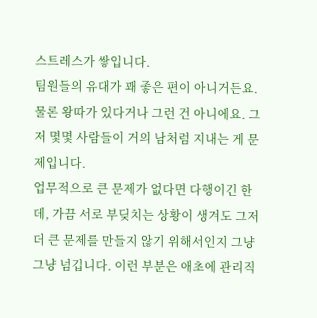스트레스가 쌓입니다.
팀원들의 유대가 꽤 좋은 편이 아니거든요. 물론 왕따가 있다거나 그런 건 아니에요. 그저 몇몇 사람들이 거의 남처럼 지내는 게 문제입니다.
업무적으로 큰 문제가 없다면 다행이긴 한데, 가끔 서로 부딪치는 상황이 생겨도 그저 더 큰 문제를 만들지 않기 위해서인지 그냥 그냥 넘깁니다. 이런 부분은 애초에 관리직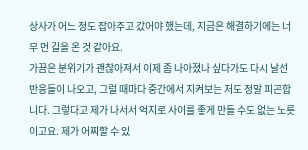상사가 어느 정도 잡아주고 갔어야 했는데, 지금은 해결하기에는 너무 먼 길을 온 것 같아요.
가끔은 분위기가 괜찮아져서 이제 좀 나아졌나 싶다가도 다시 날선 반응들이 나오고, 그럴 때마다 중간에서 지켜보는 저도 정말 피곤합니다. 그렇다고 제가 나서서 억지로 사이를 좋게 만들 수도 없는 노릇이고요. 제가 어찌할 수 있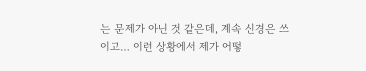는 문제가 아닌 것 같은데, 계속 신경은 쓰이고… 이런 상황에서 제가 어떻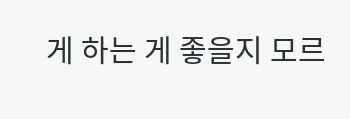게 하는 게 좋을지 모르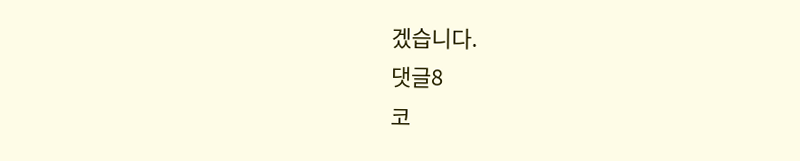겠습니다.
댓글8
코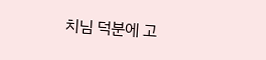치님 덕분에 고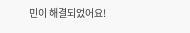민이 해결되었어요!